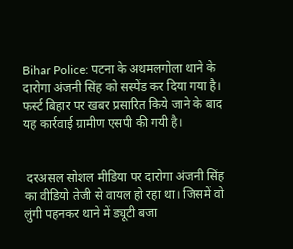Bihar Police: पटना के अथमलगोला थाने के दारोगा अंजनी सिंह को सस्पेंड कर दिया गया है। फर्स्ट बिहार पर खबर प्रसारित किये जाने के बाद यह कार्रवाई ग्रामीण एसपी की गयी है।


 दरअसल सोशल मीडिया पर दारोगा अंजनी सिंह का वीडियो तेजी से वायल हो रहा था। जिसमें वो लुंगी पहनकर थाने में ड्यूटी बजा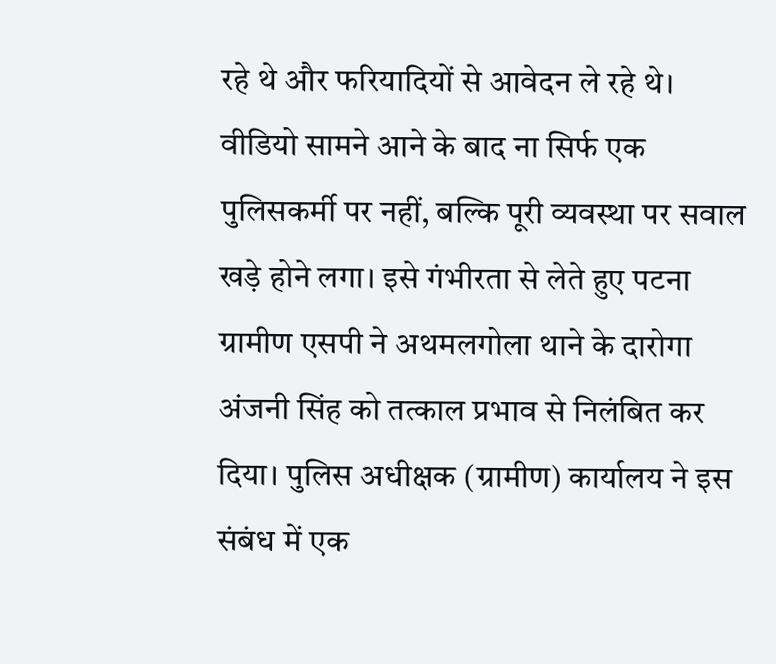रहे थे और फरियादियों से आवेदन ले रहे थे। वीडियो सामने आने के बाद ना सिर्फ एक पुलिसकर्मी पर नहीं, बल्कि पूरी व्यवस्था पर सवाल खड़े होने लगा। इसे गंभीरता से लेते हुए पटना ग्रामीण एसपी ने अथमलगोला थाने के दारोगा अंजनी सिंह को तत्काल प्रभाव से निलंबित कर दिया। पुलिस अधीक्षक (ग्रामीण) कार्यालय ने इस संबंध में एक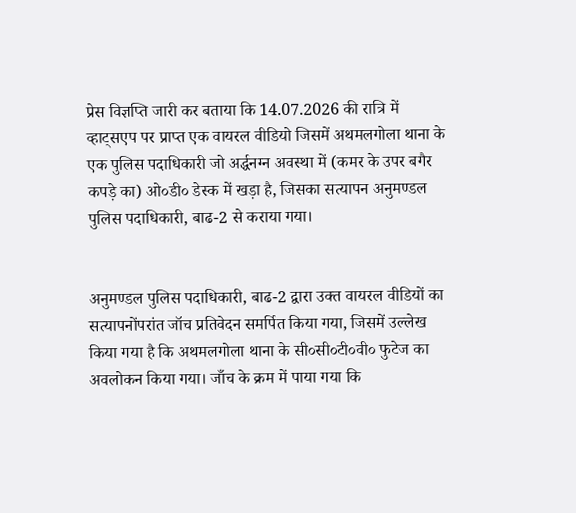प्रेस विज्ञप्ति जारी कर बताया कि 14.07.2026 की रात्रि में व्हाट्सएप पर प्राप्त एक वायरल वीडियो जिसमें अथमलगोला थाना के एक पुलिस पदाधिकारी जो अर्द्धनग्न अवस्था में (कमर के उपर बगैर कपड़े का) ओ०डी० डेस्क में खड़ा है, जिसका सत्यापन अनुमण्डल पुलिस पदाधिकारी, बाढ-2 से कराया गया।


अनुमण्डल पुलिस पदाधिकारी, बाढ-2 द्वारा उक्त वायरल वीडियों का सत्यापनोंपरांत जॉच प्रतिवेदन समर्पित किया गया, जिसमें उल्लेख किया गया है कि अथमलगोला थाना के सी०सी०टी०वी० फुटेज का अवलोकन किया गया। जाँच के क्रम में पाया गया कि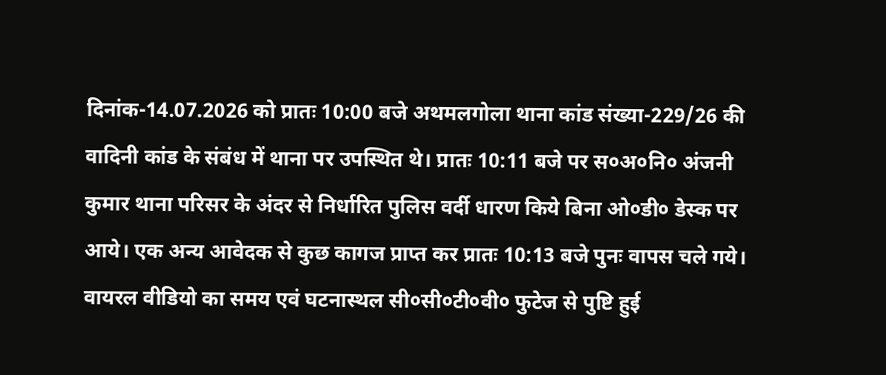दिनांक-14.07.2026 को प्रातः 10:00 बजे अथमलगोला थाना कांड संख्या-229/26 की वादिनी कांड के संबंध में थाना पर उपस्थित थे। प्रातः 10:11 बजे पर स०अ०नि० अंजनी कुमार थाना परिसर के अंदर से निर्धारित पुलिस वर्दी धारण किये बिना ओ०डी० डेस्क पर आये। एक अन्य आवेदक से कुछ कागज प्राप्त कर प्रातः 10:13 बजे पुनः वापस चले गये। वायरल वीडियो का समय एवं घटनास्थल सी०सी०टी०वी० फुटेज से पुष्टि हुई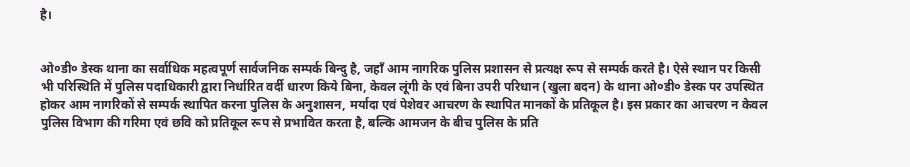है।


ओ०डी० डेस्क थाना का सर्वाधिक महत्वपूर्ण सार्वजनिक सम्पर्क बिन्दु है, जहाँ आम नागरिक पुलिस प्रशासन से प्रत्यक्ष रूप से सम्पर्क करते है। ऐसे स्थान पर किसी भी परिस्थिति में पुलिस पदाधिकारी द्वारा निर्धारित वर्दी धारण किये बिना, केवल लूंगी के एवं बिना उपरी परिधान (खुला बदन) के थाना ओ०डी० डेस्क पर उपस्थित होकर आम नागरिकों से सम्पर्क स्थापित करना पुलिस के अनुशासन, मर्यादा एवं पेशेवर आचरण के स्थापित मानकों के प्रतिकूल है। इस प्रकार का आचरण न केवल पुलिस विभाग की गरिमा एवं छवि को प्रतिकूल रूप से प्रभावित करता है, बल्कि आमजन के बीच पुलिस के प्रति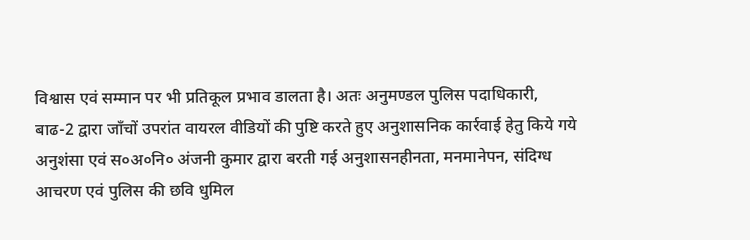विश्वास एवं सम्मान पर भी प्रतिकूल प्रभाव डालता है। अतः अनुमण्डल पुलिस पदाधिकारी, बाढ-2 द्वारा जाँचों उपरांत वायरल वीडियों की पुष्टि करते हुए अनुशासनिक कार्रवाई हेतु किये गये अनुशंसा एवं स०अ०नि० अंजनी कुमार द्वारा बरती गई अनुशासनहीनता, मनमानेपन, संदिग्ध आचरण एवं पुलिस की छवि धुमिल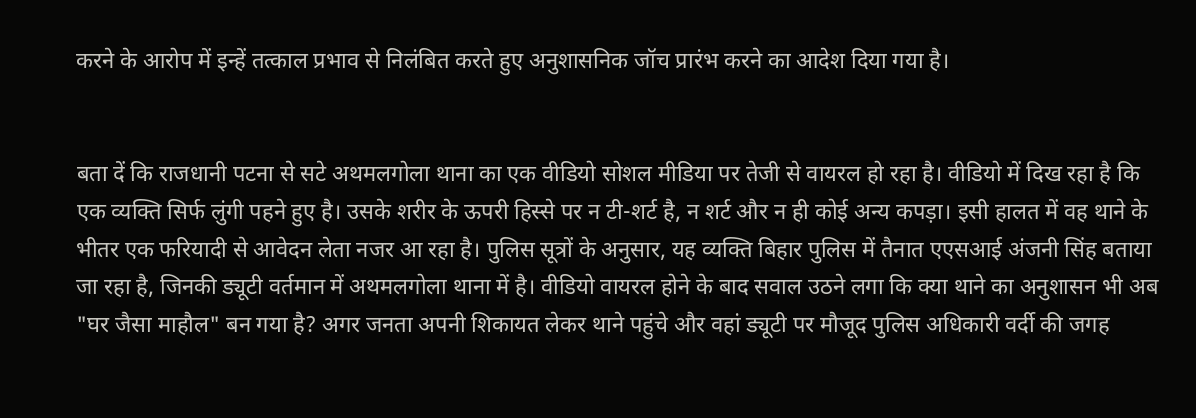करने के आरोप में इन्हें तत्काल प्रभाव से निलंबित करते हुए अनुशासनिक जॉच प्रारंभ करने का आदेश दिया गया है।


बता दें कि राजधानी पटना से सटे अथमलगोला थाना का एक वीडियो सोशल मीडिया पर तेजी से वायरल हो रहा है। वीडियो में दिख रहा है कि एक व्यक्ति सिर्फ लुंगी पहने हुए है। उसके शरीर के ऊपरी हिस्से पर न टी-शर्ट है, न शर्ट और न ही कोई अन्य कपड़ा। इसी हालत में वह थाने के भीतर एक फरियादी से आवेदन लेता नजर आ रहा है। पुलिस सूत्रों के अनुसार, यह व्यक्ति बिहार पुलिस में तैनात एएसआई अंजनी सिंह बताया जा रहा है, जिनकी ड्यूटी वर्तमान में अथमलगोला थाना में है। वीडियो वायरल होने के बाद सवाल उठने लगा कि क्या थाने का अनुशासन भी अब "घर जैसा माहौल" बन गया है? अगर जनता अपनी शिकायत लेकर थाने पहुंचे और वहां ड्यूटी पर मौजूद पुलिस अधिकारी वर्दी की जगह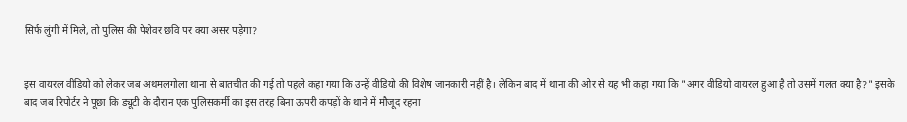सिर्फ लुंगी में मिले, तो पुलिस की पेशेवर छवि पर क्या असर पड़ेगा?


इस वायरल वीडियो को लेकर जब अथमलगोला थाना से बातचीत की गई तो पहले कहा गया कि उन्हें वीडियो की विशेष जानकारी नहीं है। लेकिन बाद में थाना की ओर से यह भी कहा गया कि "अगर वीडियो वायरल हुआ है तो उसमें गलत क्या है?" इसके बाद जब रिपोर्टर ने पूछा कि ड्यूटी के दौरान एक पुलिसकर्मी का इस तरह बिना ऊपरी कपड़ों के थाने में मौजूद रहना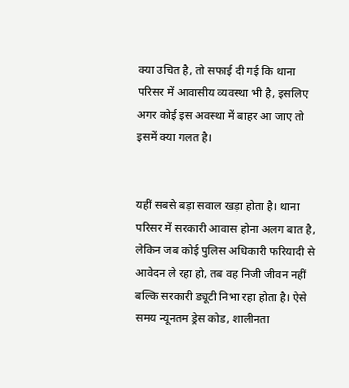क्या उचित है, तो सफाई दी गई कि थाना परिसर में आवासीय व्यवस्था भी है, इसलिए अगर कोई इस अवस्था में बाहर आ जाए तो इसमें क्या गलत है।


यहीं सबसे बड़ा सवाल खड़ा होता है। थाना परिसर में सरकारी आवास होना अलग बात है, लेकिन जब कोई पुलिस अधिकारी फरियादी से आवेदन ले रहा हो, तब वह निजी जीवन नहीं बल्कि सरकारी ड्यूटी निभा रहा होता है। ऐसे समय न्यूनतम ड्रेस कोड, शालीनता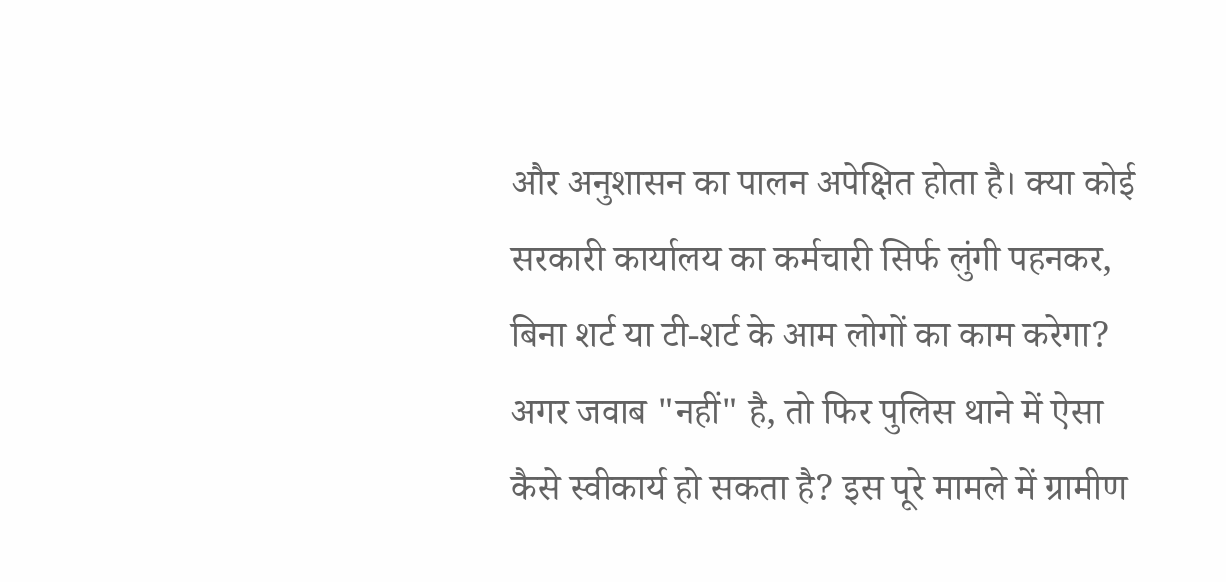और अनुशासन का पालन अपेक्षित होता है। क्या कोई सरकारी कार्यालय का कर्मचारी सिर्फ लुंगी पहनकर, बिना शर्ट या टी-शर्ट के आम लोगों का काम करेगा? अगर जवाब "नहीं" है, तो फिर पुलिस थाने में ऐसा कैसे स्वीकार्य हो सकता है? इस पूरे मामले में ग्रामीण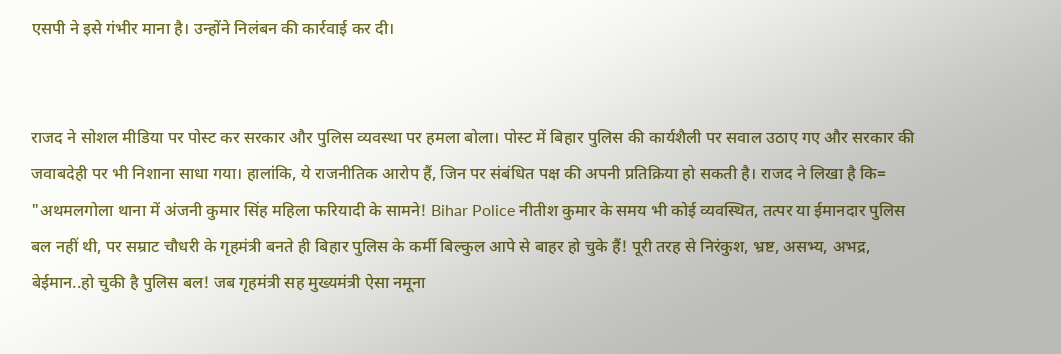एसपी ने इसे गंभीर माना है। उन्होंने निलंबन की कार्रवाई कर दी।


राजद ने सोशल मीडिया पर पोस्ट कर सरकार और पुलिस व्यवस्था पर हमला बोला। पोस्ट में बिहार पुलिस की कार्यशैली पर सवाल उठाए गए और सरकार की जवाबदेही पर भी निशाना साधा गया। हालांकि, ये राजनीतिक आरोप हैं, जिन पर संबंधित पक्ष की अपनी प्रतिक्रिया हो सकती है। राजद ने लिखा है कि= "अथमलगोला थाना में अंजनी कुमार सिंह महिला फरियादी के सामने! Bihar Police नीतीश कुमार के समय भी कोई व्यवस्थित, तत्पर या ईमानदार पुलिस बल नहीं थी, पर सम्राट चौधरी के गृहमंत्री बनते ही बिहार पुलिस के कर्मी बिल्कुल आपे से बाहर हो चुके हैं! पूरी तरह से निरंकुश, भ्रष्ट, असभ्य, अभद्र, बेईमान..हो चुकी है पुलिस बल! जब गृहमंत्री सह मुख्यमंत्री ऐसा नमूना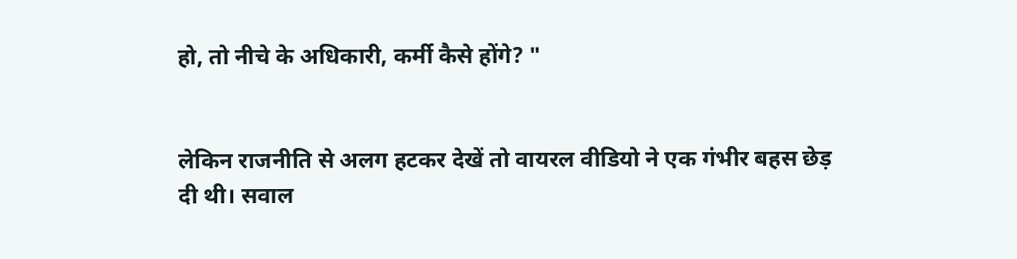हो, तो नीचे के अधिकारी, कर्मी कैसे होंगे? "


लेकिन राजनीति से अलग हटकर देखें तो वायरल वीडियो ने एक गंभीर बहस छेड़ दी थी। सवाल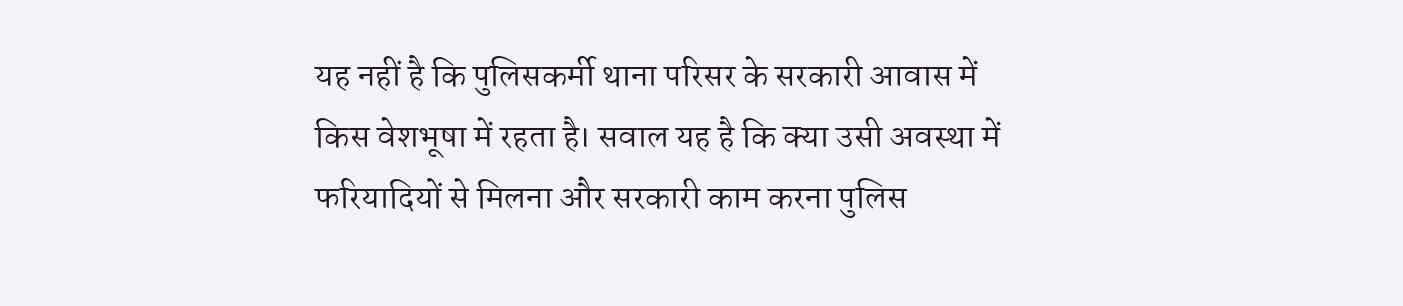यह नहीं है कि पुलिसकर्मी थाना परिसर के सरकारी आवास में किस वेशभूषा में रहता है। सवाल यह है कि क्या उसी अवस्था में फरियादियों से मिलना और सरकारी काम करना पुलिस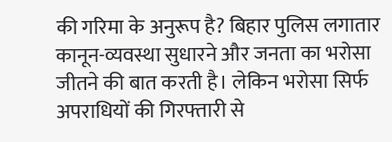की गरिमा के अनुरूप है? बिहार पुलिस लगातार कानून-व्यवस्था सुधारने और जनता का भरोसा जीतने की बात करती है। लेकिन भरोसा सिर्फ अपराधियों की गिरफ्तारी से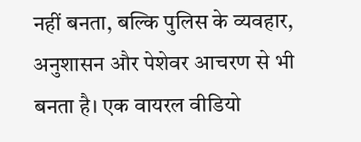नहीं बनता, बल्कि पुलिस के व्यवहार, अनुशासन और पेशेवर आचरण से भी बनता है। एक वायरल वीडियो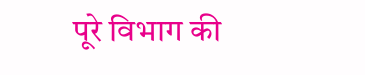पूरे विभाग की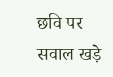छवि पर सवाल खड़े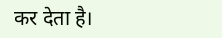कर देता है।